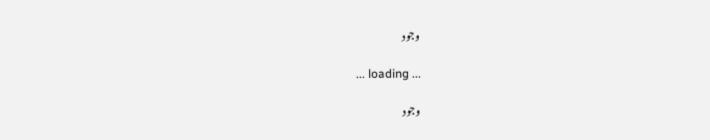وجود

... loading ...

وجود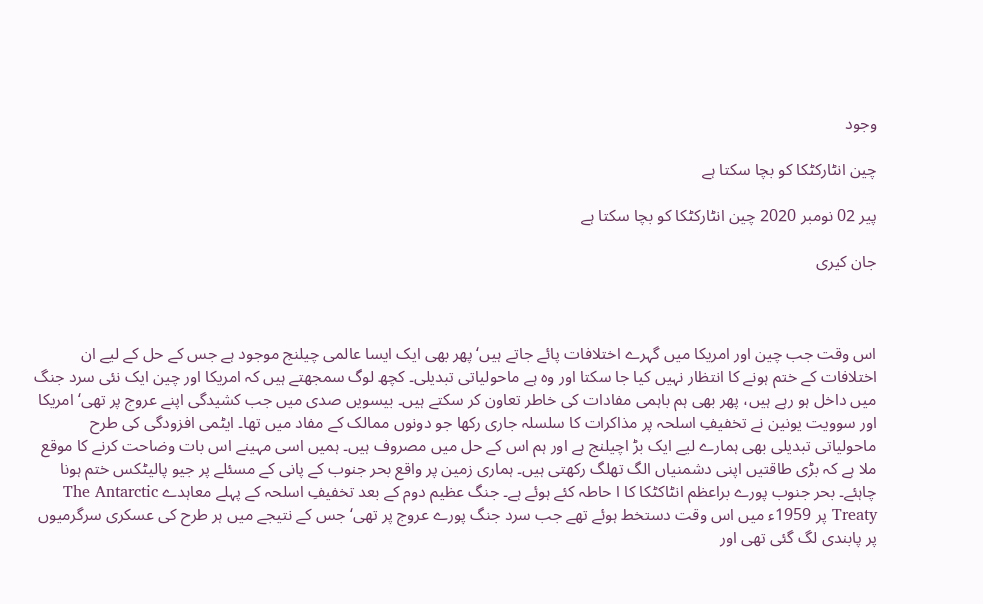وجود

چین انٹارکٹکا کو بچا سکتا ہے

پیر 02 نومبر 2020 چین انٹارکٹکا کو بچا سکتا ہے

جان کیری



اس وقت جب چین اور امریکا میں گہرے اختلافات پائے جاتے ہیں‘ پھر بھی ایک ایسا عالمی چیلنج موجود ہے جس کے حل کے لیے ان اختلافات کے ختم ہونے کا انتظار نہیں کیا جا سکتا اور وہ ہے ماحولیاتی تبدیلی۔ کچھ لوگ سمجھتے ہیں کہ امریکا اور چین ایک نئی سرد جنگ میں داخل ہو رہے ہیں، پھر بھی ہم باہمی مفادات کی خاطر تعاون کر سکتے ہیں۔ بیسویں صدی میں جب کشیدگی اپنے عروج پر تھی‘ امریکا اور سوویت یونین نے تخفیفِ اسلحہ پر مذاکرات کا سلسلہ جاری رکھا جو دونوں ممالک کے مفاد میں تھا۔ ایٹمی افزودگی کی طرح ماحولیاتی تبدیلی بھی ہمارے لیے ایک بڑ اچیلنج ہے اور ہم اس کے حل میں مصروف ہیں۔ ہمیں اسی مہینے اس بات وضاحت کرنے کا موقع ملا ہے کہ بڑی طاقتیں اپنی دشمنیاں الگ تھلگ رکھتی ہیں۔ ہماری زمین پر واقع بحر جنوب کے پانی کے مسئلے پر جیو پالیٹکس ختم ہونا چاہئے۔ بحر جنوب پورے براعظم انٹاکٹکا کا ا حاطہ کئے ہوئے ہے۔ جنگ عظیم دوم کے بعد تخفیفِ اسلحہ کے پہلے معاہدے The Antarctic Treaty پر 1959ء میں اس وقت دستخط ہوئے تھے جب سرد جنگ پورے عروج پر تھی‘ جس کے نتیجے میں ہر طرح کی عسکری سرگرمیوں پر پابندی لگ گئی تھی اور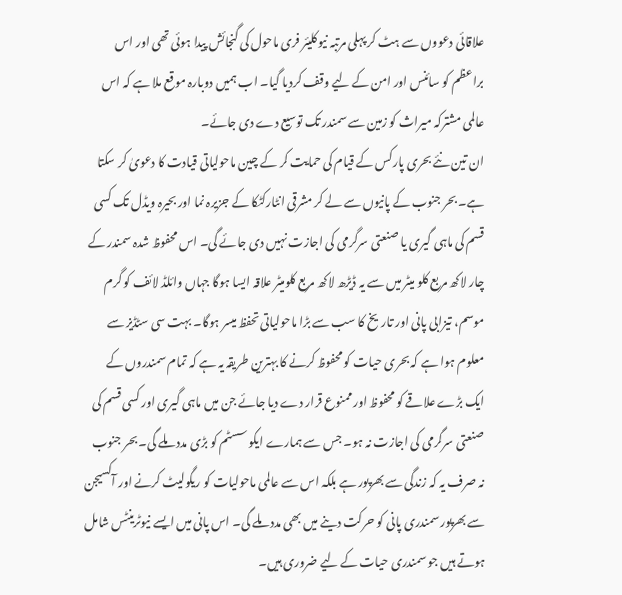علاقائی دعووں سے ہٹ کر پہلی مرتبہ نیوکلیئر فری ماحول کی گنجائش پیدا ہوئی تھی اور اس براعظم کو سائنس اور امن کے لیے وقف کردیا گیا۔ اب ہمیں دوبارہ موقع ملا ہے کہ اس عالمی مشترکہ میراث کو زمین سے سمندر تک توسیع دے دی جائے۔
ان تین نئے بحری پارکس کے قیام کی حمایت کر کے چین ماحولیاتی قیادت کا دعویٰ کر سکتا ہے۔ بحر جنوب کے پانیوں سے لے کر مشرقی انٹارکٹکا کے جزیرہ نما اور بحیرہ ویڈل تک کسی قسم کی ماہی گیری یا صنعتی سرگرمی کی اجازت نہیں دی جائے گی۔ اس محفوظ شدہ سمندر کے چار لاکھ مربع کلو میٹر میں سے یہ ڈیڑھ لاکھ مربع کلومیٹر علاقہ ایسا ہوگا جہاں وائلڈ لائف کو گرم موسم، تیزابی پانی اور تاریخ کا سب سے بڑا ماحولیاتی تحفظ میسر ہوگا۔ بہت سی سٹڈیز سے معلوم ہوا ہے کہ بحری حیات کو محفوظ کرنے کا بہترین طریقہ یہ ہے کہ تمام سمندروں کے ایک بڑے علاقے کو محفوظ اور ممنوع قرار دے دیا جائے جن میں ماہی گیری اور کسی قسم کی صنعتی سرگرمی کی اجازت نہ ہو۔ جس سے ہمارے ایکو سسٹم کو بڑی مدد ملے گی۔ بحر جنوب نہ صرف یہ کہ زندگی سے بھرپور ہے بلکہ اس سے عالمی ماحولیات کو ریگولیٹ کرنے اور آکسیجن سے بھرپور سمندری پانی کو حرکت دینے میں بھی مدد ملے گی۔ اس پانی میں ایسے نیوٹرینٹس شامل ہوتے ہیں جو سمندری حیات کے لیے ضروری ہیں۔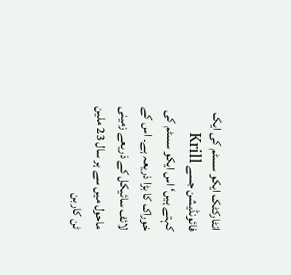انٹارکٹک ایکو سسٹم کی ایک فائونڈیشن جسے Krill کہتے ہیں‘ اس ایکو سسٹم کی خوراک کا بڑا ذریعہ ہے۔ اس کے لائف سائیکل کے ذریعے زمینی ماحول میں سے ہر سال 23 ملین ٹن کاربن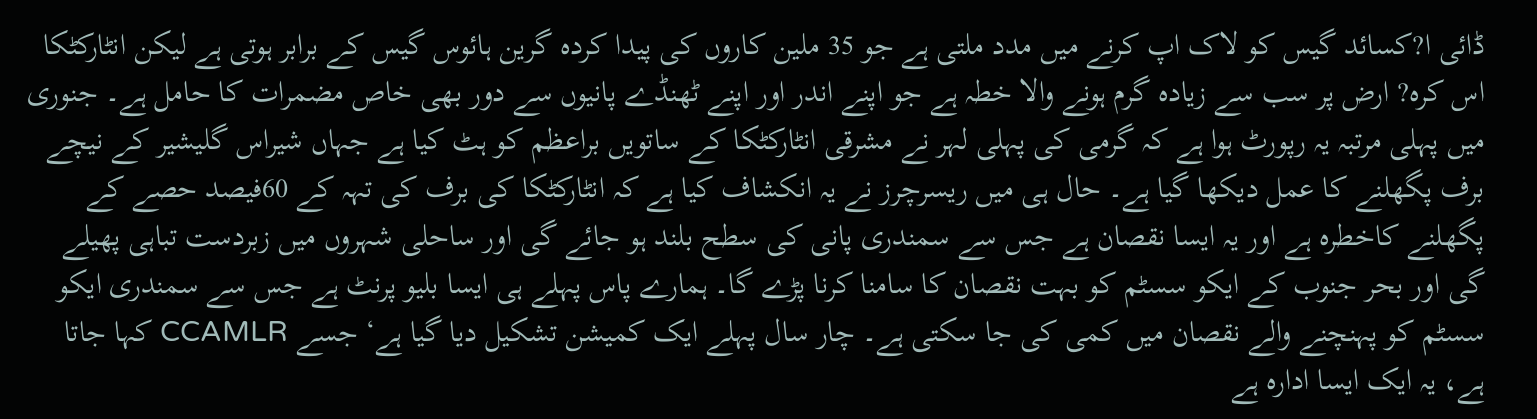ڈائی ا?کسائد گیس کو لاک اپ کرنے میں مدد ملتی ہے جو 35 ملین کاروں کی پیدا کردہ گرین ہائوس گیس کے برابر ہوتی ہے لیکن انٹارکٹکا اس کرہ? ارض پر سب سے زیادہ گرم ہونے والا خطہ ہے جو اپنے اندر اور اپنے ٹھنڈے پانیوں سے دور بھی خاص مضمرات کا حامل ہے۔ جنوری میں پہلی مرتبہ یہ رپورٹ ہوا ہے کہ گرمی کی پہلی لہر نے مشرقی انٹارکٹکا کے ساتویں براعظم کو ہٹ کیا ہے جہاں شیراس گلیشیر کے نیچے برف پگھلنے کا عمل دیکھا گیا ہے۔ حال ہی میں ریسرچرز نے یہ انکشاف کیا ہے کہ انٹارکٹکا کی برف کی تہہ کے 60فیصد حصے کے پگھلنے کاخطرہ ہے اور یہ ایسا نقصان ہے جس سے سمندری پانی کی سطح بلند ہو جائے گی اور ساحلی شہروں میں زبردست تباہی پھیلے گی اور بحر جنوب کے ایکو سسٹم کو بہت نقصان کا سامنا کرنا پڑے گا۔ ہمارے پاس پہلے ہی ایسا بلیو پرنٹ ہے جس سے سمندری ایکو سسٹم کو پہنچنے والے نقصان میں کمی کی جا سکتی ہے۔ چار سال پہلے ایک کمیشن تشکیل دیا گیا ہے‘ جسے CCAMLR کہا جاتا ہے، یہ ایک ایسا ادارہ ہے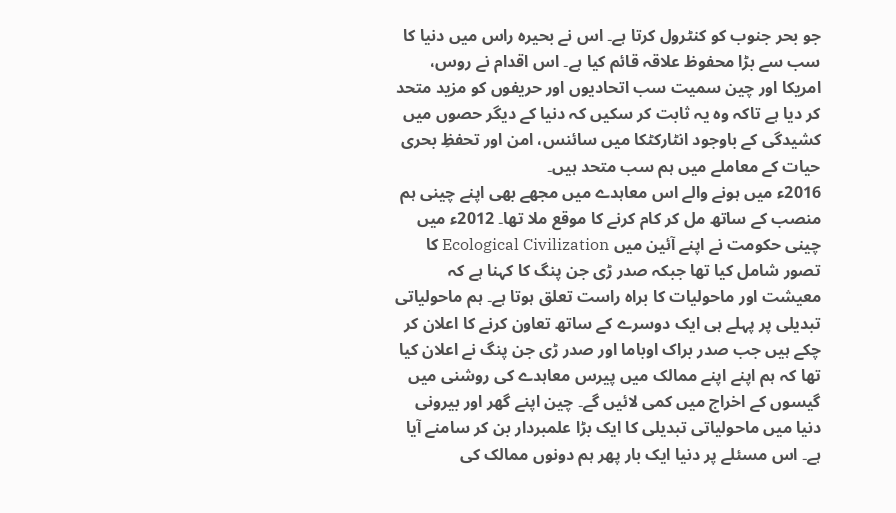جو بحر جنوب کو کنٹرول کرتا ہے۔ اس نے بحیرہ راس میں دنیا کا سب سے بڑا محفوظ علاقہ قائم کیا ہے۔ اس اقدام نے روس، امریکا اور چین سمیت سب اتحادیوں اور حریفوں کو مزید متحد کر دیا ہے تاکہ وہ یہ ثابت کر سکیں کہ دنیا کے دیگر حصوں میں کشیدگی کے باوجود انٹارکٹکا میں سائنس، امن اور تحفظِ بحری حیات کے معاملے میں ہم سب متحد ہیں۔
2016ء میں ہونے والے اس معاہدے میں مجھے بھی اپنے چینی ہم منصب کے ساتھ مل کر کام کرنے کا موقع ملا تھا۔ 2012ء میں چینی حکومت نے اپنے آئین میں Ecological Civilization کا تصور شامل کیا تھا جبکہ صدر ڑی جن پنگ کا کہنا ہے کہ معیشت اور ماحولیات کا براہ راست تعلق ہوتا ہے۔ ہم ماحولیاتی تبدیلی پر پہلے ہی ایک دوسرے کے ساتھ تعاون کرنے کا اعلان کر چکے ہیں جب صدر براک اوباما اور صدر ڑی جن پنگ نے اعلان کیا تھا کہ ہم اپنے اپنے ممالک میں پیرس معاہدے کی روشنی میں گیسوں کے اخراج میں کمی لائیں گے۔ چین اپنے گھر اور بیرونی دنیا میں ماحولیاتی تبدیلی کا ایک بڑا علمبردار بن کر سامنے آیا ہے۔ اس مسئلے پر دنیا ایک بار پھر ہم دونوں ممالک کی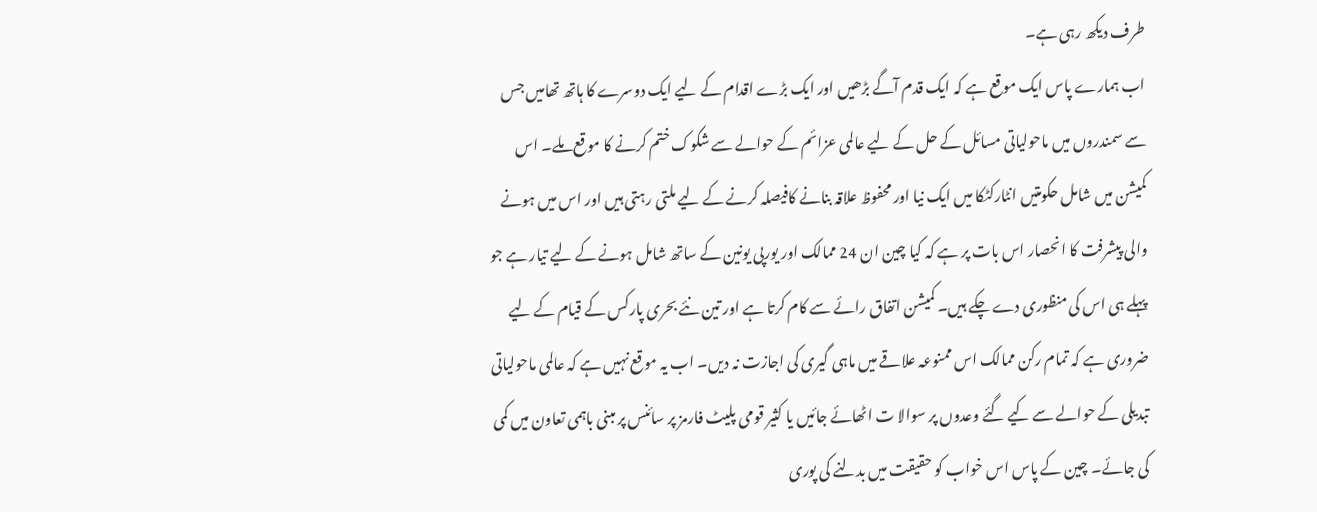طرف دیکھ رہی ہے۔
اب ہمارے پاس ایک موقع ہے کہ ایک قدم آگے بڑھیں اور ایک بڑے اقدام کے لیے ایک دوسرے کا ہاتھ تھامیں جس سے سمندروں میں ماحولیاتی مسائل کے حل کے لیے عالمی عزائم کے حوالے سے شکوک ختم کرنے کا موقع ملے۔ اس کمیشن میں شامل حکومتیں انٹارکٹکا میں ایک نیا اور محفوظ علاقہ بنانے کافیصلہ کرنے کے لیے ملتی رہتی ہیں اور اس میں ہونے والی پیشرفت کا انحصار اس بات پر ہے کہ کیا چین ان 24 ممالک اور یورپی یونین کے ساتھ شامل ہونے کے لیے تیار ہے جو پہلے ہی اس کی منظوری دے چکے ہیں۔ کمیشن اتفاق رائے سے کام کرتا ہے اور تین نئے بحری پارکس کے قیام کے لیے ضروری ہے کہ تمام رکن ممالک اس ممنوعہ علاقے میں ماہی گیری کی اجازت نہ دیں۔ اب یہ موقع نہیں ہے کہ عالمی ماحولیاتی تبدیلی کے حوالے سے کیے گئے وعدوں پر سوالا ت اٹھائے جائیں یا کثیر قومی پلیٹ فارمز پر سائنس پر مبنی باہمی تعاون میں کمی کی جائے۔ چین کے پاس اس خواب کو حقیقت میں بدلنے کی پوری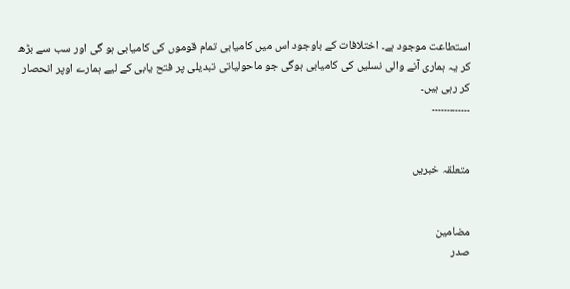استطاعت موجود ہے۔ اختلافات کے باوجود اس میں کامیابی تمام قوموں کی کامیابی ہو گی اور سب سے بڑھ کر یہ ہماری آنے والی نسلیں کی کامیابی ہوگی جو ماحولیاتی تبدیلی پر فتح یابی کے لیے ہمارے اوپر انحصار کر رہی ہیں۔
۔۔۔۔۔۔۔۔۔۔۔۔۔


متعلقہ خبریں


مضامین
صدر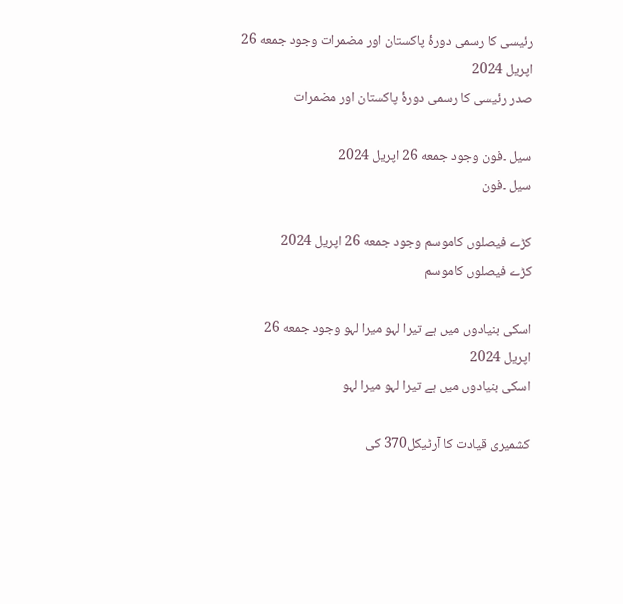رئیسی کا رسمی دورۂ پاکستان اور مضمرات وجود جمعه 26 اپریل 2024
صدر رئیسی کا رسمی دورۂ پاکستان اور مضمرات

سیل ۔فون وجود جمعه 26 اپریل 2024
سیل ۔فون

کڑے فیصلوں کاموسم وجود جمعه 26 اپریل 2024
کڑے فیصلوں کاموسم

اسکی بنیادوں میں ہے تیرا لہو میرا لہو وجود جمعه 26 اپریل 2024
اسکی بنیادوں میں ہے تیرا لہو میرا لہو

کشمیری قیادت کا آرٹیکل370 کی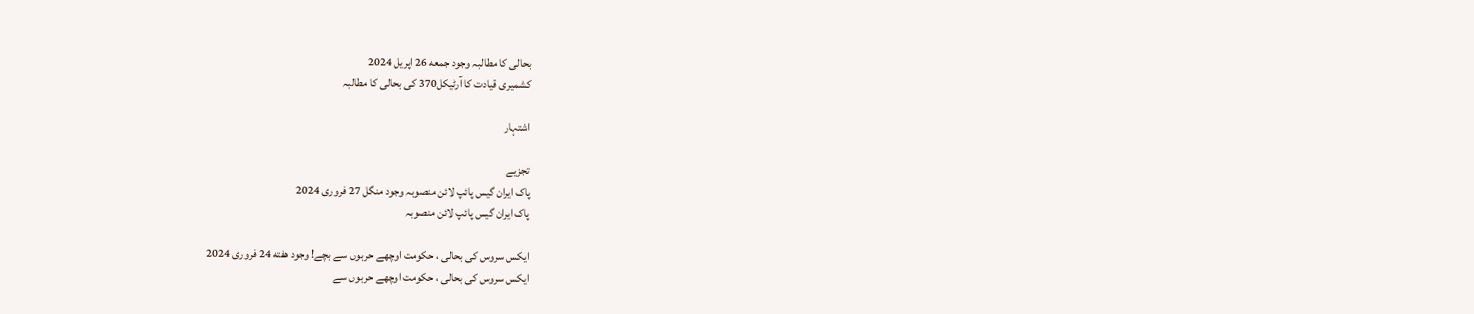بحالی کا مطالبہ وجود جمعه 26 اپریل 2024
کشمیری قیادت کا آرٹیکل370 کی بحالی کا مطالبہ

اشتہار

تجزیے
پاک ایران گیس پائپ لائن منصوبہ وجود منگل 27 فروری 2024
پاک ایران گیس پائپ لائن منصوبہ

ایکس سروس کی بحالی ، حکومت اوچھے حربوں سے بچے! وجود هفته 24 فروری 2024
ایکس سروس کی بحالی ، حکومت اوچھے حربوں سے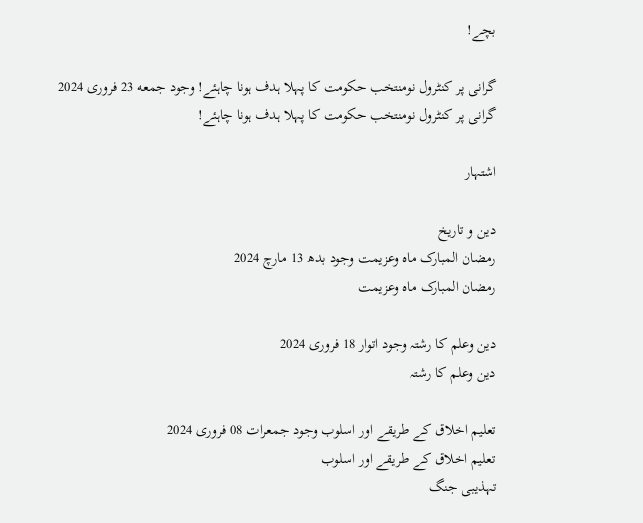بچے!

گرانی پر کنٹرول نومنتخب حکومت کا پہلا ہدف ہونا چاہئے! وجود جمعه 23 فروری 2024
گرانی پر کنٹرول نومنتخب حکومت کا پہلا ہدف ہونا چاہئے!

اشتہار

دین و تاریخ
رمضان المبارک ماہ وعزیمت وجود بدھ 13 مارچ 2024
رمضان المبارک ماہ وعزیمت

دین وعلم کا رشتہ وجود اتوار 18 فروری 2024
دین وعلم کا رشتہ

تعلیم اخلاق کے طریقے اور اسلوب وجود جمعرات 08 فروری 2024
تعلیم اخلاق کے طریقے اور اسلوب
تہذیبی جنگ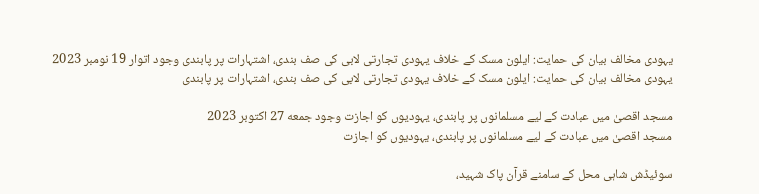یہودی مخالف بیان کی حمایت: ایلون مسک کے خلاف یہودی تجارتی لابی کی صف بندی، اشتہارات پر پابندی وجود اتوار 19 نومبر 2023
یہودی مخالف بیان کی حمایت: ایلون مسک کے خلاف یہودی تجارتی لابی کی صف بندی، اشتہارات پر پابندی

مسجد اقصیٰ میں عبادت کے لیے مسلمانوں پر پابندی، یہودیوں کو اجازت وجود جمعه 27 اکتوبر 2023
مسجد اقصیٰ میں عبادت کے لیے مسلمانوں پر پابندی، یہودیوں کو اجازت

سوئیڈش شاہی محل کے سامنے قرآن پاک شہید،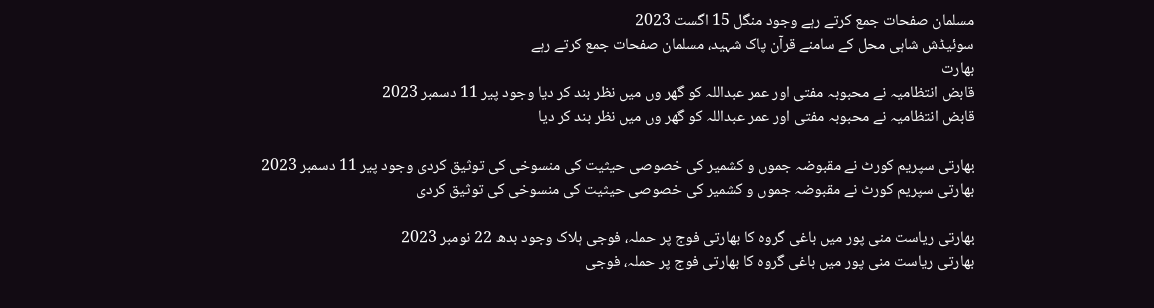مسلمان صفحات جمع کرتے رہے وجود منگل 15 اگست 2023
سوئیڈش شاہی محل کے سامنے قرآن پاک شہید، مسلمان صفحات جمع کرتے رہے
بھارت
قابض انتظامیہ نے محبوبہ مفتی اور عمر عبداللہ کو گھر وں میں نظر بند کر دیا وجود پیر 11 دسمبر 2023
قابض انتظامیہ نے محبوبہ مفتی اور عمر عبداللہ کو گھر وں میں نظر بند کر دیا

بھارتی سپریم کورٹ نے مقبوضہ جموں و کشمیر کی خصوصی حیثیت کی منسوخی کی توثیق کردی وجود پیر 11 دسمبر 2023
بھارتی سپریم کورٹ نے مقبوضہ جموں و کشمیر کی خصوصی حیثیت کی منسوخی کی توثیق کردی

بھارتی ریاست منی پور میں باغی گروہ کا بھارتی فوج پر حملہ، فوجی ہلاک وجود بدھ 22 نومبر 2023
بھارتی ریاست منی پور میں باغی گروہ کا بھارتی فوج پر حملہ، فوجی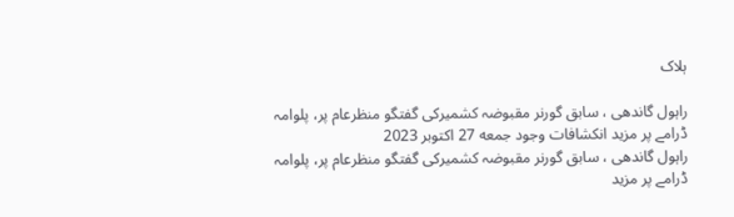ہلاک

راہول گاندھی ، سابق گورنر مقبوضہ کشمیرکی گفتگو منظرعام پر، پلوامہ ڈرامے پر مزید انکشافات وجود جمعه 27 اکتوبر 2023
راہول گاندھی ، سابق گورنر مقبوضہ کشمیرکی گفتگو منظرعام پر، پلوامہ ڈرامے پر مزید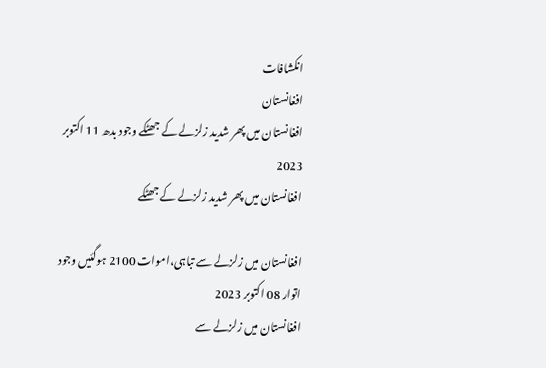انکشافات
افغانستان
افغانستان میں پھر شدید زلزلے کے جھٹکے وجود بدھ 11 اکتوبر 2023
افغانستان میں پھر شدید زلزلے کے جھٹکے

افغانستان میں زلزلے سے تباہی،اموات 2100 ہوگئیں وجود اتوار 08 اکتوبر 2023
افغانستان میں زلزلے سے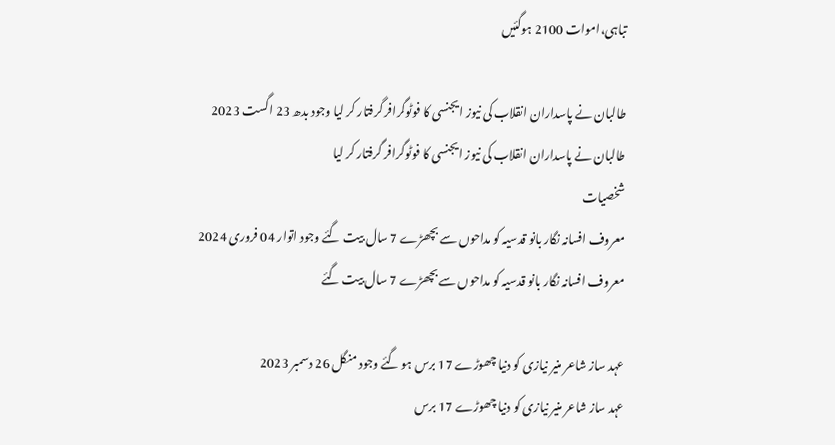تباہی،اموات 2100 ہوگئیں

طالبان نے پاسداران انقلاب کی نیوز ایجنسی کا فوٹوگرافر گرفتار کر لیا وجود بدھ 23 اگست 2023
طالبان نے پاسداران انقلاب کی نیوز ایجنسی کا فوٹوگرافر گرفتار کر لیا
شخصیات
معروف افسانہ نگار بانو قدسیہ کو مداحوں سے بچھڑے 7 سال بیت گئے وجود اتوار 04 فروری 2024
معروف افسانہ نگار بانو قدسیہ کو مداحوں سے بچھڑے 7 سال بیت گئے

عہد ساز شاعر منیر نیازی کو دنیا چھوڑے 17 برس ہو گئے وجود منگل 26 دسمبر 2023
عہد ساز شاعر منیر نیازی کو دنیا چھوڑے 17 برس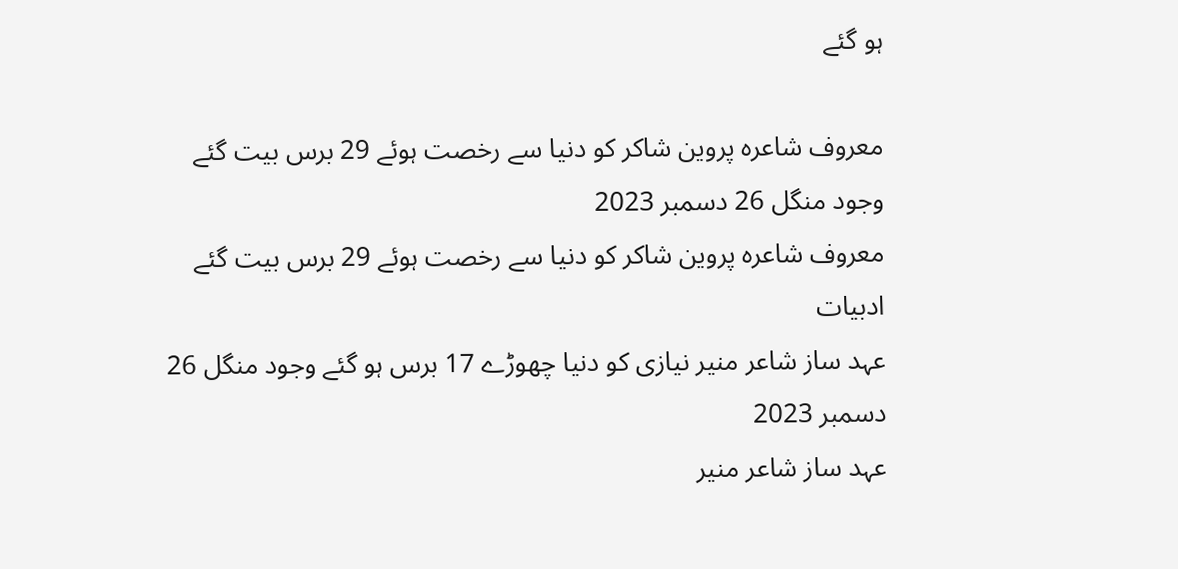ہو گئے

معروف شاعرہ پروین شاکر کو دنیا سے رخصت ہوئے 29 برس بیت گئے وجود منگل 26 دسمبر 2023
معروف شاعرہ پروین شاکر کو دنیا سے رخصت ہوئے 29 برس بیت گئے
ادبیات
عہد ساز شاعر منیر نیازی کو دنیا چھوڑے 17 برس ہو گئے وجود منگل 26 دسمبر 2023
عہد ساز شاعر منیر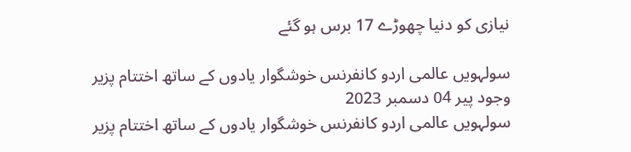نیازی کو دنیا چھوڑے 17 برس ہو گئے

سولہویں عالمی اردو کانفرنس خوشگوار یادوں کے ساتھ اختتام پزیر وجود پیر 04 دسمبر 2023
سولہویں عالمی اردو کانفرنس خوشگوار یادوں کے ساتھ اختتام پزیر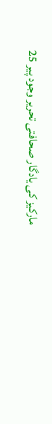مارکیز کی یادگار صحافتی تحریر وجود پیر 25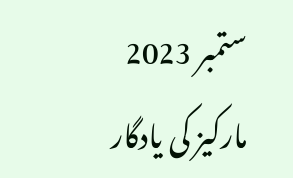ستمبر 2023
مارکیز کی یادگار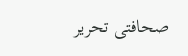صحافتی تحریر